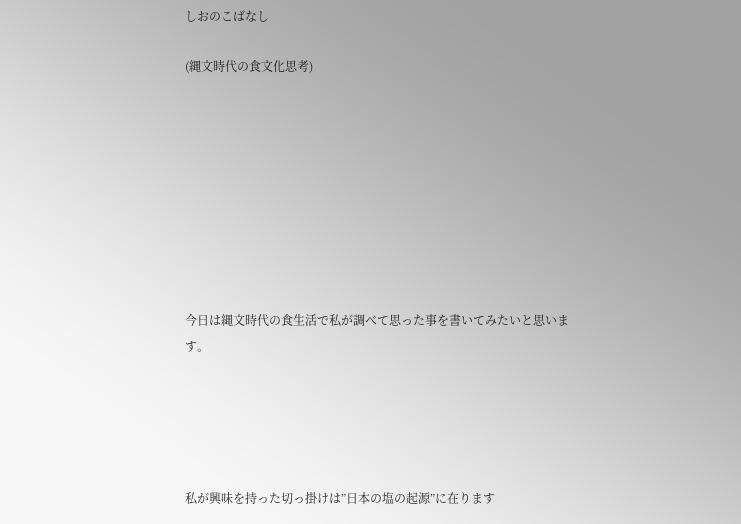しおのこばなし

(縄文時代の食文化思考)









今日は縄文時代の食生活で私が調べて思った事を書いてみたいと思います。





私が興味を持った切っ掛けは”日本の塩の起源”に在ります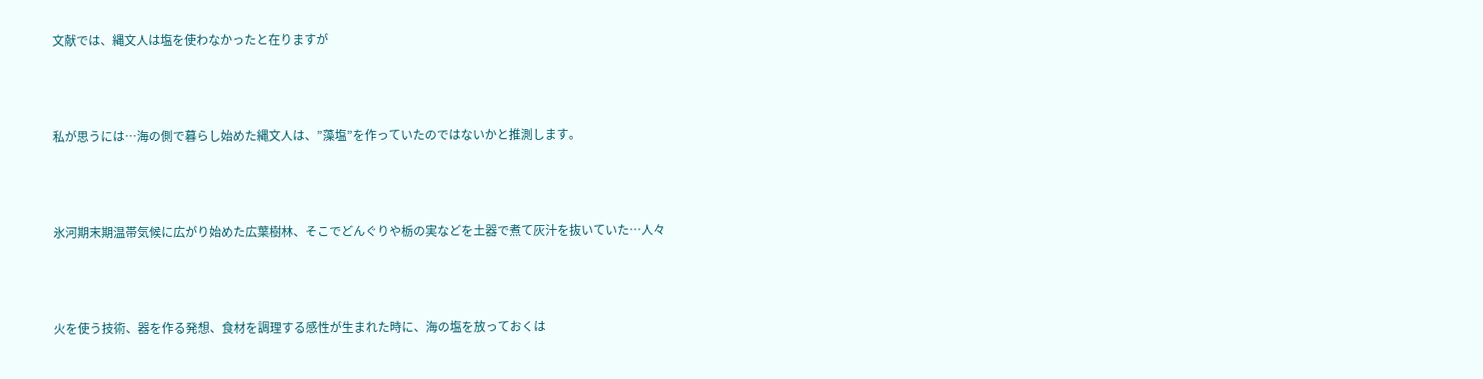文献では、縄文人は塩を使わなかったと在りますが





私が思うには…海の側で暮らし始めた縄文人は、”藻塩”を作っていたのではないかと推測します。





氷河期末期温帯気候に広がり始めた広葉樹林、そこでどんぐりや栃の実などを土器で煮て灰汁を抜いていた…人々





火を使う技術、器を作る発想、食材を調理する感性が生まれた時に、海の塩を放っておくは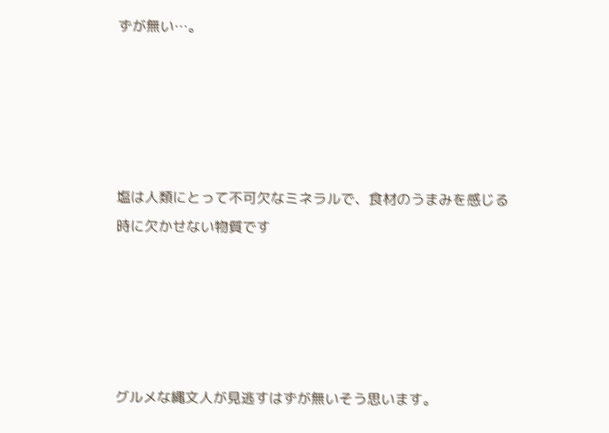ずが無い…。





塩は人類にとって不可欠なミネラルで、食材のうまみを感じる時に欠かせない物質です





グルメな縄文人が見逃すはずが無いそう思います。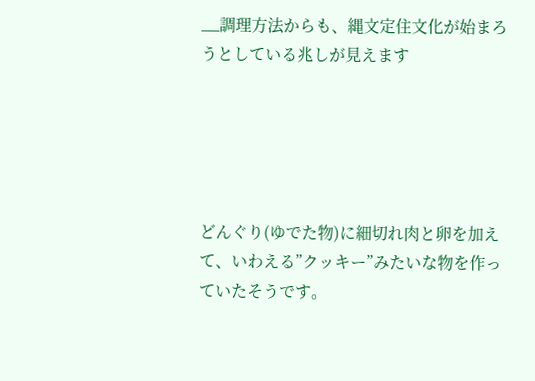__調理方法からも、縄文定住文化が始まろうとしている兆しが見えます





どんぐり(ゆでた物)に細切れ肉と卵を加えて、いわえる”クッキー”みたいな物を作っていたそうです。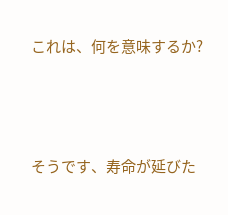これは、何を意味するか?





そうです、寿命が延びた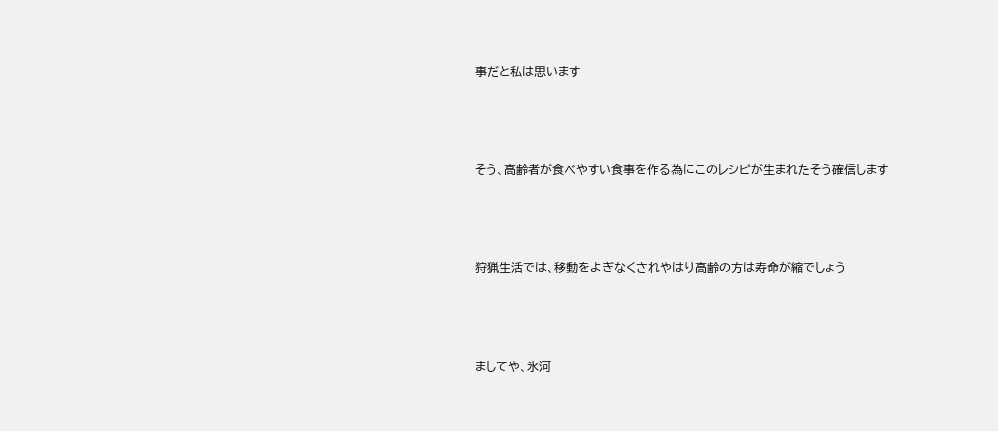事だと私は思います





そう、高齢者が食べやすい食事を作る為にこのレシピが生まれたそう確信します





狩猟生活では、移動をよぎなくされやはり高齢の方は寿命が縮でしょう





ましてや、氷河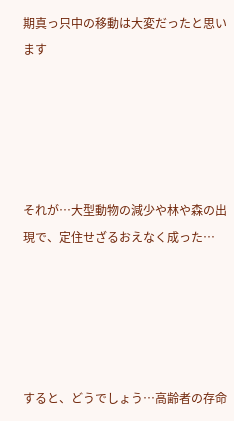期真っ只中の移動は大変だったと思います





それが…大型動物の減少や林や森の出現で、定住せざるおえなく成った…





すると、どうでしょう…高齢者の存命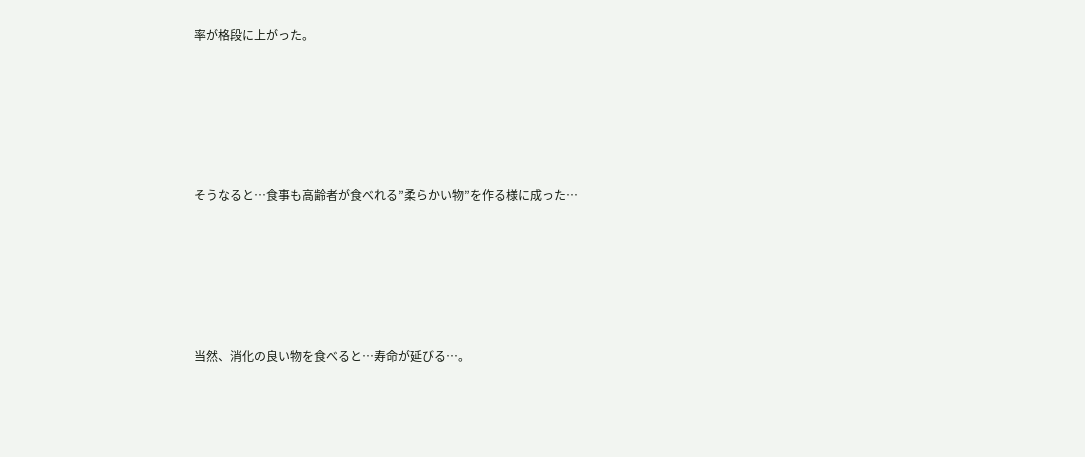率が格段に上がった。





そうなると…食事も高齢者が食べれる”柔らかい物”を作る様に成った…





当然、消化の良い物を食べると…寿命が延びる…。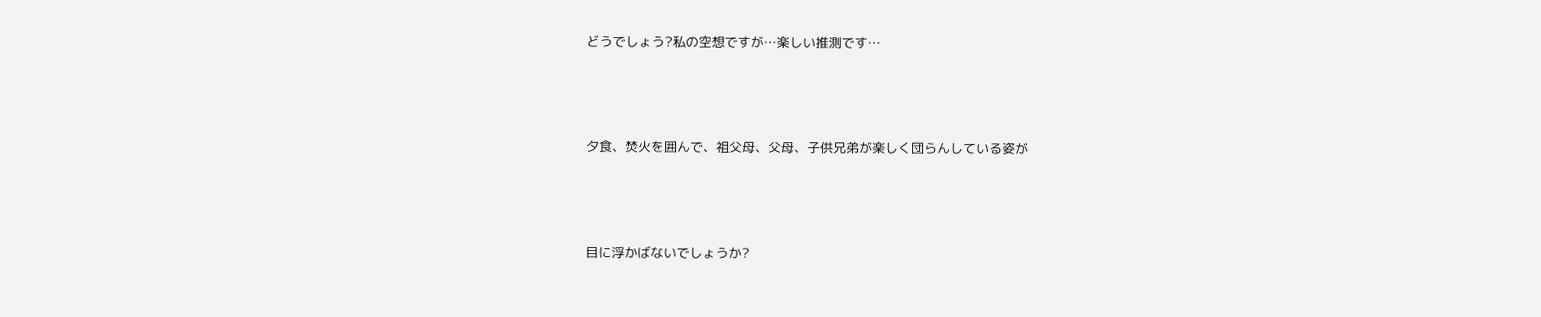どうでしょう?私の空想ですが…楽しい推測です…





夕食、焚火を囲んで、祖父母、父母、子供兄弟が楽しく団らんしている姿が





目に浮かばないでしょうか?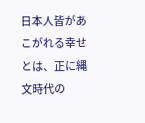日本人皆があこがれる幸せとは、正に縄文時代の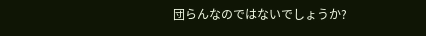団らんなのではないでしょうか?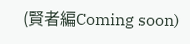(賢者編Coming soon)